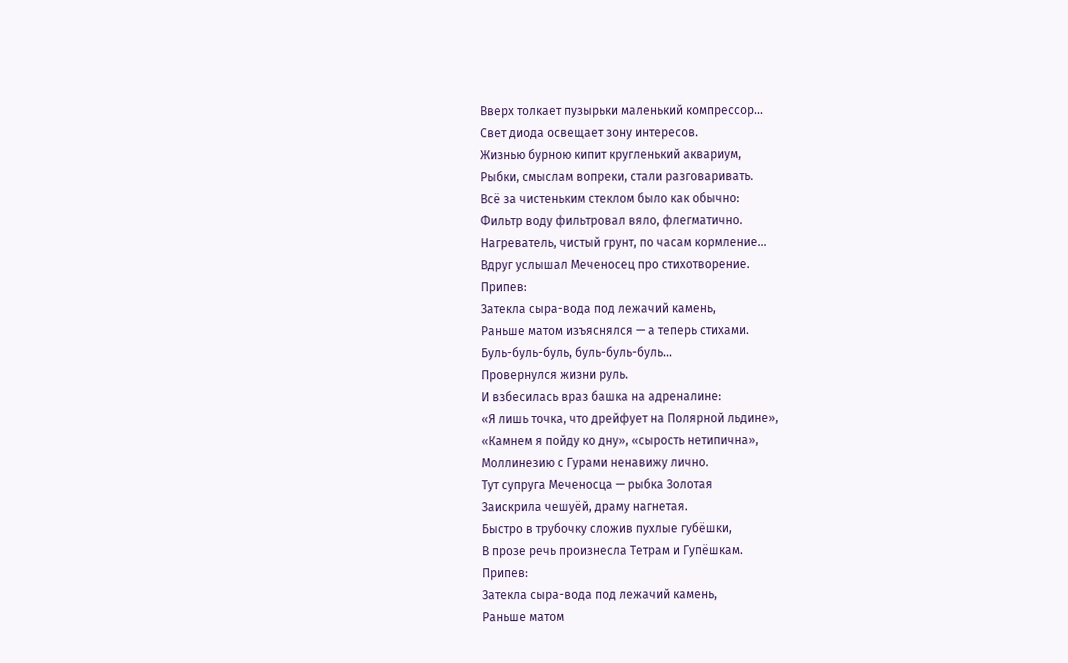Вверх толкает пузырьки маленький компрессор...
Свет диода освещает зону интересов.
Жизнью бурною кипит кругленький аквариум,
Рыбки, смыслам вопреки, стали разговаривать.
Всё за чистеньким стеклом было как обычно:
Фильтр воду фильтровал вяло, флегматично.
Нагреватель, чистый грунт, по часам кормление…
Вдруг услышал Меченосец про стихотворение.
Припев:
Затекла сыра-вода под лежачий камень,
Раньше матом изъяснялся — а теперь стихами.
Буль-буль-буль, буль-буль-буль…
Провернулся жизни руль.
И взбесилась враз башка на адреналине:
«Я лишь точка, что дрейфует на Полярной льдине»,
«Камнем я пойду ко дну», «сырость нетипична»,
Моллинезию с Гурами ненавижу лично.
Тут супруга Меченосца — рыбка Золотая
Заискрила чешуёй, драму нагнетая.
Быстро в трубочку сложив пухлые губёшки,
В прозе речь произнесла Тетрам и Гупёшкам.
Припев:
Затекла сыра-вода под лежачий камень,
Раньше матом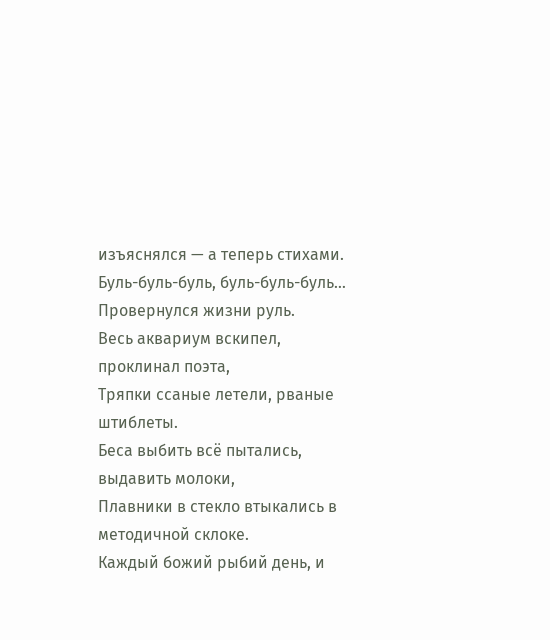изъяснялся — а теперь стихами.
Буль-буль-буль, буль-буль-буль…
Провернулся жизни руль.
Весь аквариум вскипел, проклинал поэта,
Тряпки ссаные летели, рваные штиблеты.
Беса выбить всё пытались, выдавить молоки,
Плавники в стекло втыкались в методичной склоке.
Каждый божий рыбий день, и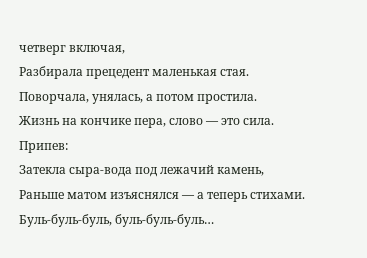четверг включая,
Разбирала прецедент маленькая стая.
Поворчала, унялась, а потом простила.
Жизнь на кончике пера, слово — это сила.
Припев:
Затекла сыра-вода под лежачий камень,
Раньше матом изъяснялся — а теперь стихами.
Буль-буль-буль, буль-буль-буль…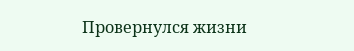Провернулся жизни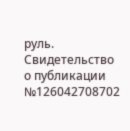руль.
Свидетельство о публикации №126042708702